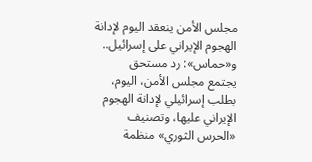مجلس الأمن ينعقد اليوم لإدانة الهجوم الإيراني على إسرائيل.. و«حماس»: رد مستحق
يجتمع مجلس الأمن، اليوم، بطلب إسرائيلي لإدانة الهجوم الإيراني عليها، وتصنيف «الحرس الثوري» منظمة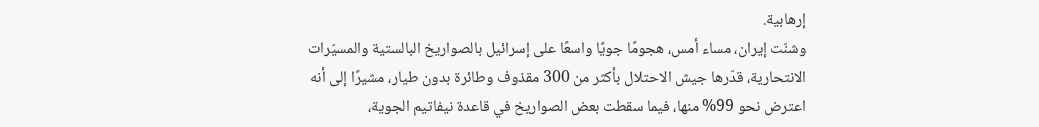إرهابية.
وشنّت إيران، مساء أمس، هجومًا جويًا واسعًا على إسرائيل بالصواريخ البالستية والمسيّرات الانتحارية، قدّرها جيش الاحتلال بأكثر من 300 مقذوف وطائرة بدون طيار، مشيرًا إلى أنه اعترض نحو 99% منها، فيما سقطت بعض الصواريخ في قاعدة نيفاتيم الجوية،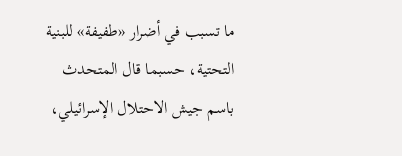ما تسبب في أضرار «طفيفة» للبنية التحتية، حسبما قال المتحدث باسم جيش الاحتلال الإسرائيلي،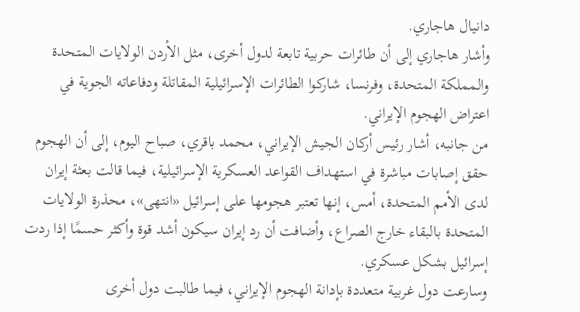دانيال هاجاري.
وأشار هاجاري إلى أن طائرات حربية تابعة لدول أخرى، مثل الأردن الولايات المتحدة والمملكة المتحدة، وفرنسا، شاركوا الطائرات الإسرائيلية المقاتلة ودفاعاته الجوية في اعتراض الهجوم الإيراني.
من جانبه، أشار رئيس أركان الجيش الإيراني، محمد باقري، صباح اليوم، إلى أن الهجوم حقق إصابات مباشرة في استهداف القواعد العسكرية الإسرائيلية، فيما قالت بعثة إيران لدى الأمم المتحدة، أمس، إنها تعتبر هجومها على إسرائيل «انتهى»، محذرة الولايات المتحدة بالبقاء خارج الصراع، وأضافت أن رد إيران سيكون أشد قوة وأكثر حسمًا إذا ردت إسرائيل بشكل عسكري.
وسارعت دول غربية متعددة بإدانة الهجوم الإيراني، فيما طالبت دول أخرى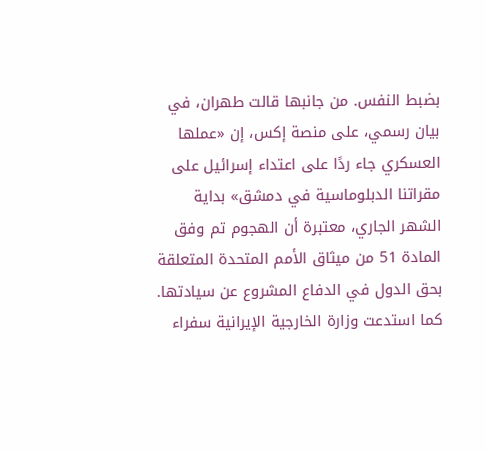بضبط النفس. من جانبها قالت طهران، في بيان رسمي، على منصة إكس، إن «عملها العسكري جاء ردًا على اعتداء إسرائيل على مقراتنا الدبلوماسية في دمشق» بداية الشهر الجاري، معتبرة أن الهجوم تم وفق المادة 51 من ميثاق الأمم المتحدة المتعلقة بحق الدول في الدفاع المشروع عن سيادتها. كما استدعت وزارة الخارجية الإيرانية سفراء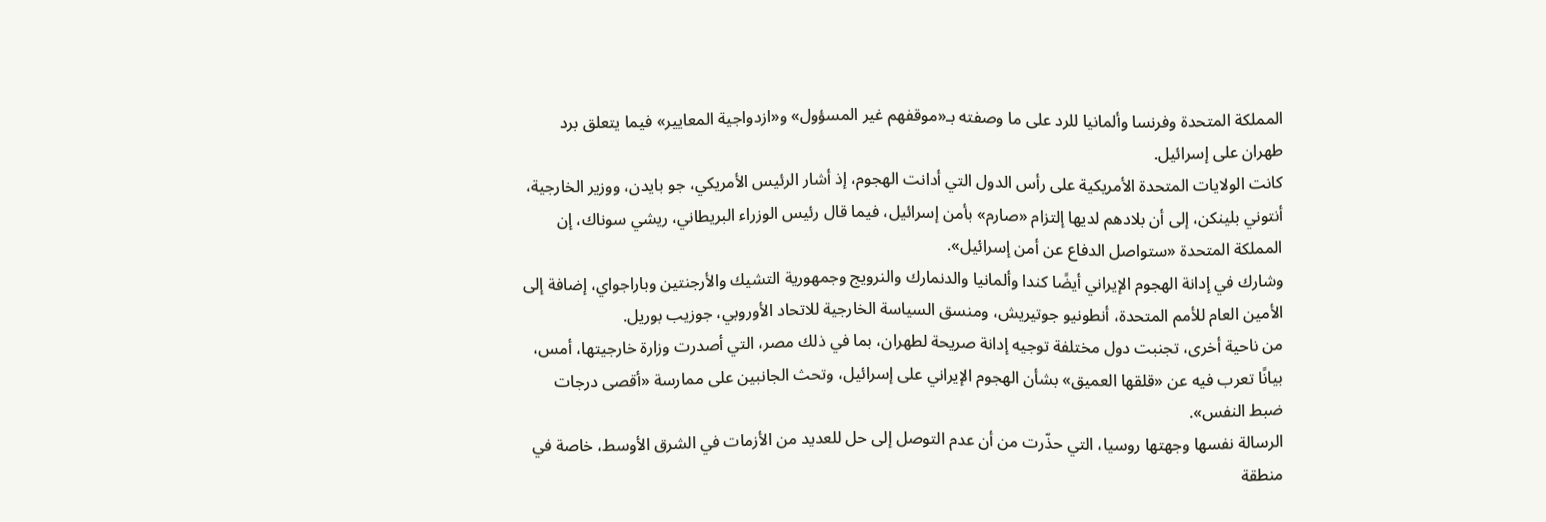المملكة المتحدة وفرنسا وألمانيا للرد على ما وصفته بـ«موقفهم غير المسؤول» و«ازدواجية المعايير» فيما يتعلق برد طهران على إسرائيل.
كانت الولايات المتحدة الأمريكية على رأس الدول التي أدانت الهجوم، إذ أشار الرئيس الأمريكي، جو بايدن، ووزير الخارجية، أنتوني بلينكن، إلى أن بلادهم لديها إلتزام «صارم» بأمن إسرائيل، فيما قال رئيس الوزراء البريطاني، ريشي سوناك، إن المملكة المتحدة «ستواصل الدفاع عن أمن إسرائيل».
وشارك في إدانة الهجوم الإيراني أيضًا كندا وألمانيا والدنمارك والنرويج وجمهورية التشيك والأرجنتين وباراجواي، إضافة إلى الأمين العام للأمم المتحدة، أنطونيو جوتيريش، ومنسق السياسة الخارجية للاتحاد الأوروبي، جوزيب بوريل.
من ناحية أخرى، تجنبت دول مختلفة توجيه إدانة صريحة لطهران، بما في ذلك مصر، التي أصدرت وزارة خارجيتها، أمس، بيانًا تعرب فيه عن «قلقها العميق» بشأن الهجوم الإيراني على إسرائيل، وتحث الجانبين على ممارسة «أقصى درجات ضبط النفس».
الرسالة نفسها وجهتها روسيا، التي حذّرت من أن عدم التوصل إلى حل للعديد من الأزمات في الشرق الأوسط، خاصة في منطقة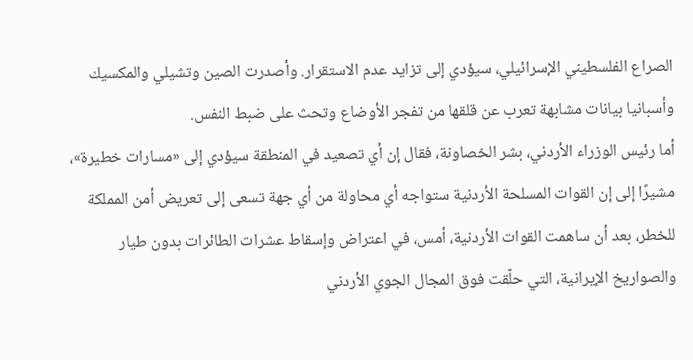الصراع الفلسطيني الإسرائيلي، سيؤدي إلى تزايد عدم الاستقرار. وأصدرت الصين وتشيلي والمكسيك وأسبانيا بيانات مشابهة تعرب عن قلقها من تفجر الأوضاع وتحث على ضبط النفس.
أما رئيس الوزراء الأردني، بشر الخصاونة، فقال إن أي تصعيد في المنطقة سيؤدي إلى «مسارات خطيرة»، مشيرًا إلى إن القوات المسلحة الأردنية ستواجه أي محاولة من أي جهة تسعى إلى تعريض أمن المملكة للخطر، بعد أن ساهمت القوات الأردنية، أمس، في اعتراض وإسقاط عشرات الطائرات بدون طيار والصواريخ الإيرانية، التي حلّقت فوق المجال الجوي الأردني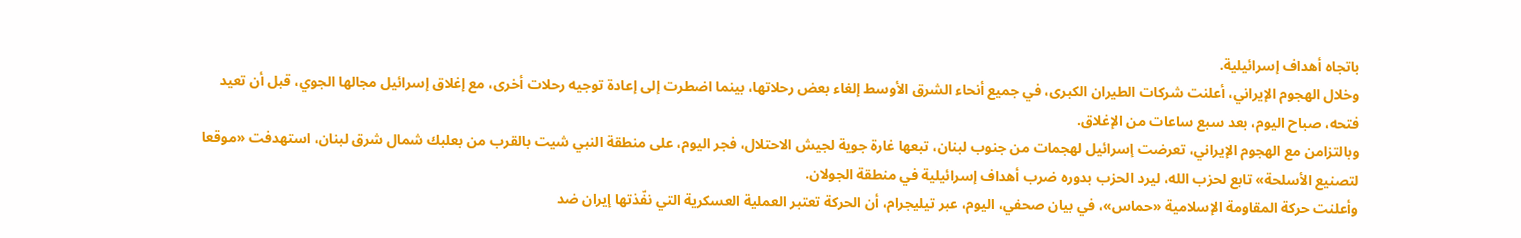باتجاه أهداف إسرائيلية.
وخلال الهجوم الإيراني، أعلنت شركات الطيران الكبرى، في جميع أنحاء الشرق الأوسط إلغاء بعض رحلاتها، بينما اضطرت إلى إعادة توجيه رحلات أخرى، مع إغلاق إسرائيل مجالها الجوي، قبل أن تعيد فتحه، صباح اليوم، بعد سبع ساعات من الإغلاق.
وبالتزامن مع الهجوم الإيراني، تعرضت إسرائيل لهجمات من جنوب لبنان، تبعها غارة جوية لجيش الاحتلال، فجر اليوم، على منطقة النبي شيت بالقرب من بعلبك شمال شرق لبنان، استهدفت «موقعا لتصنيع الأسلحة» تابع لحزب الله، ليرد الحزب بدوره ضرب أهداف إسرائيلية في منطقة الجولان.
وأعلنت حركة المقاومة الإسلامية «حماس»، في بيان صحفي، اليوم، عبر تيليجرام، أن الحركة تعتبر العملية العسكرية التي نفّذتها إيران ضد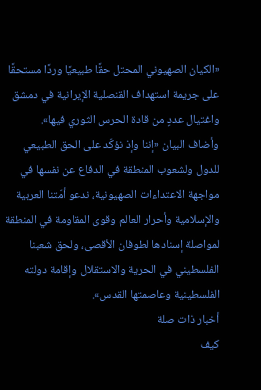«الكيان الصهيوني المحتل حقًا طبيعيًا وردًا مستحقًا على جريمة استهداف القنصلية الإيرانية في دمشق واغتيال عددٍ من قادة الحرس الثوري فيها».
وأضاف البيان «إننا وإذ نؤكّد على الحق الطبيعي للدول ولشعوب المنطقة في الدفاع عن نفسها في مواجهة الاعتداءات الصهيونية، ندعو أمّتنا العربية والإسلامية وأحرار العالم وقوى المقاومة في المنطقة لمواصلة إسنادها لطوفان الأقصى، ولحق شعبنا الفلسطيني في الحرية والاستقلال وإقامة دولته الفلسطينية وعاصمتها القدس».
أخبار ذات صلة
كيف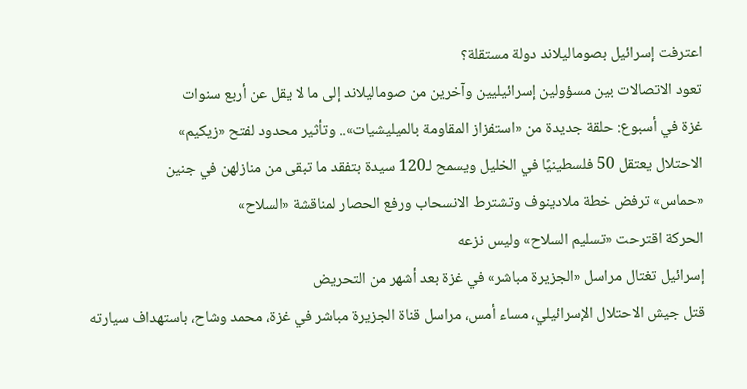اعترفت إسرائيل بصوماليلاند دولة مستقلة؟
تعود الاتصالات بين مسؤولين إسرائيليين وآخرين من صوماليلاند إلى ما لا يقل عن أربع سنوات
غزة في أسبوع: حلقة جديدة من «استفزاز المقاومة بالميليشيات».. وتأثير محدود لفتح «زيكيم»
الاحتلال يعتقل 50 فلسطينيًا في الخليل ويسمح لـ120 سيدة بتفقد ما تبقى من منازلهن في جنين
«حماس» ترفض خطة ملادينوف وتشترط الانسحاب ورفع الحصار لمناقشة «السلاح»
الحركة اقترحت «تسليم السلاح» وليس نزعه
إسرائيل تغتال مراسل «الجزيرة مباشر» في غزة بعد أشهر من التحريض
قتل جيش الاحتلال الإسرائيلي، مساء أمس، مراسل قناة الجزيرة مباشر في غزة، محمد وشاح، باستهداف سيارته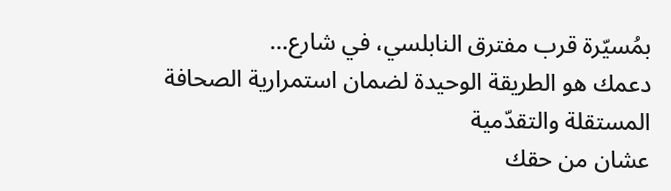بمُسيّرة قرب مفترق النابلسي، في شارع…
دعمك هو الطريقة الوحيدة لضمان استمرارية الصحافة المستقلة والتقدّمية
عشان من حقك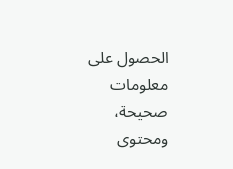الحصول على معلومات صحيحة، ومحتوى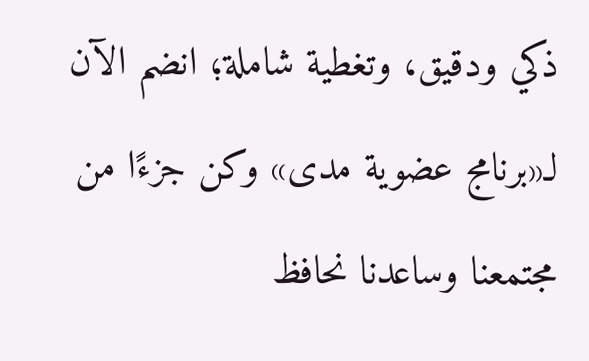ذكي ودقيق، وتغطية شاملة؛ انضم الآن لـ«برنامج عضوية مدى» وكن جزءًا من مجتمعنا وساعدنا نحافظ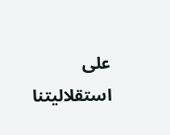على استقلاليتنا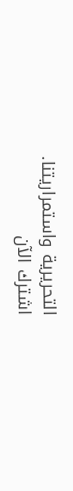التحريرية واستمراريتنا.
اشترك الآن